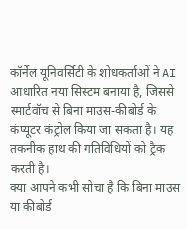कॉर्नेल यूनिवर्सिटी के शोधकर्ताओं ने AI आधारित नया सिस्टम बनाया है, जिससे स्मार्टवॉच से बिना माउस-कीबोर्ड के कंप्यूटर कंट्रोल किया जा सकता है। यह तकनीक हाथ की गतिविधियों को ट्रैक करती है।
क्या आपने कभी सोचा है कि बिना माउस या कीबोर्ड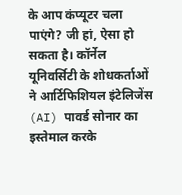के आप कंप्यूटर चला पाएंगे? जी हां, ऐसा हो सकता है। कॉर्नेल यूनिवर्सिटी के शोधकर्ताओं ने आर्टिफिशियल इंटेलिजेंस (AI) पावर्ड सोनार का इस्तेमाल करके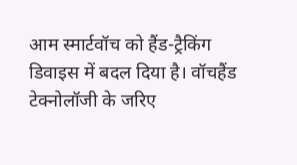आम स्मार्टवॉच को हैंड-ट्रैकिंग डिवाइस में बदल दिया है। वॉचहैंड टेक्नोलॉजी के जरिए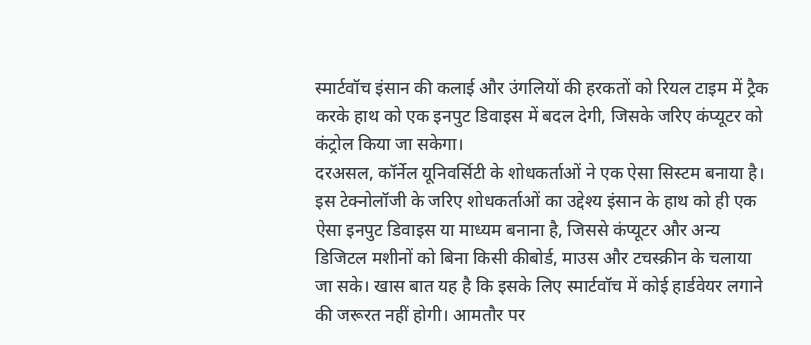स्मार्टवॉच इंसान की कलाई और उंगलियों की हरकतों को रियल टाइम में ट्रैक करके हाथ को एक इनपुट डिवाइस में बदल देगी, जिसके जरिए कंप्यूटर को कंट्रोल किया जा सकेगा।
दरअसल, कॉर्नेल यूनिवर्सिटी के शोधकर्ताओं ने एक ऐसा सिस्टम बनाया है। इस टेक्नोलॉजी के जरिए शोधकर्ताओं का उद्देश्य इंसान के हाथ को ही एक ऐसा इनपुट डिवाइस या माध्यम बनाना है, जिससे कंप्यूटर और अन्य डिजिटल मशीनों को बिना किसी कीबोर्ड, माउस और टचस्क्रीन के चलाया जा सके। खास बात यह है कि इसके लिए स्मार्टवॉच में कोई हार्डवेयर लगाने की जरूरत नहीं होगी। आमतौर पर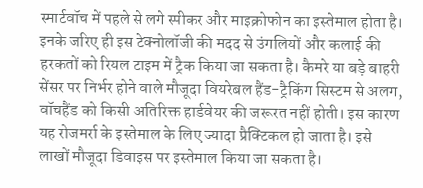स्मार्टवॉच में पहले से लगे स्पीकर और माइक्रोफोन का इस्तेमाल होता है। इनके जरिए ही इस टेक्नोलॉजी की मदद से उंगलियों और कलाई की हरकतों को रियल टाइम में ट्रैक किया जा सकता है। कैमरे या बड़े बाहरी सेंसर पर निर्भर होने वाले मौजूदा वियरेबल हैंड-ट्रैकिंग सिस्टम से अलग, वॉचहैंड को किसी अतिरिक्त हार्डवेयर की जरूरत नहीं होती। इस कारण यह रोजमर्रा के इस्तेमाल के लिए ज्यादा प्रैक्टिकल हो जाता है। इसे लाखों मौजूदा डिवाइस पर इस्तेमाल किया जा सकता है।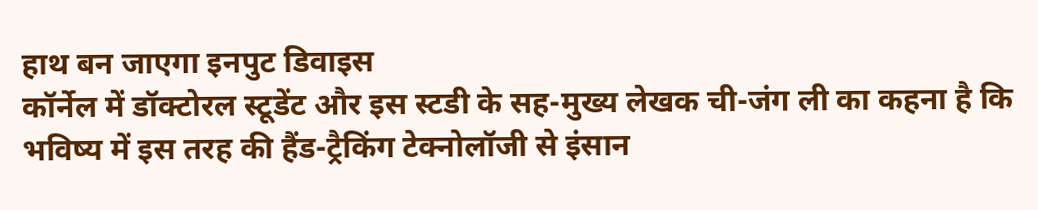हाथ बन जाएगा इनपुट डिवाइस
कॉर्नेल में डॉक्टोरल स्टूडेंट और इस स्टडी के सह-मुख्य लेखक ची-जंग ली का कहना है कि भविष्य में इस तरह की हैंड-ट्रैकिंग टेक्नोलॉजी से इंसान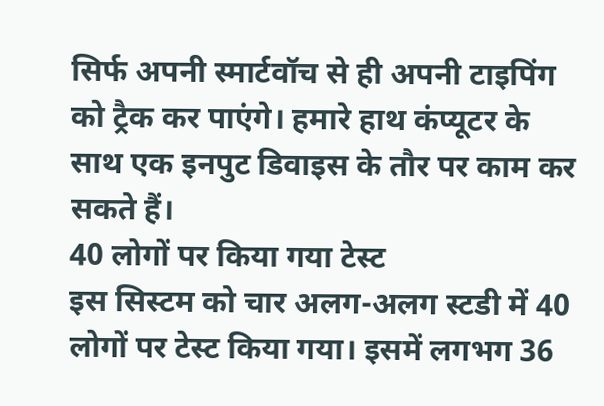सिर्फ अपनी स्मार्टवॉच से ही अपनी टाइपिंग को ट्रैक कर पाएंगे। हमारे हाथ कंप्यूटर के साथ एक इनपुट डिवाइस के तौर पर काम कर सकते हैं।
40 लोगों पर किया गया टेस्ट
इस सिस्टम को चार अलग-अलग स्टडी में 40 लोगों पर टेस्ट किया गया। इसमें लगभग 36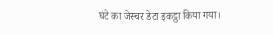घंटे का जेस्चर डेटा इकट्ठा किया गया।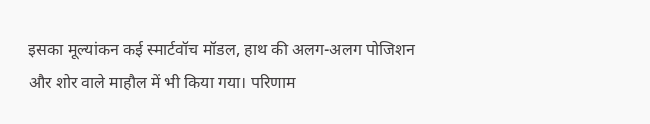इसका मूल्यांकन कई स्मार्टवॉच मॉडल, हाथ की अलग-अलग पोजिशन और शोर वाले माहौल में भी किया गया। परिणाम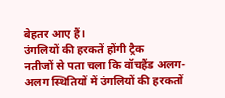बेहतर आए हैं।
उंगलियों की हरकतें होंगी ट्रैक
नतीजों से पता चला कि वॉचहैंड अलग-अलग स्थितियों में उंगलियों की हरकतों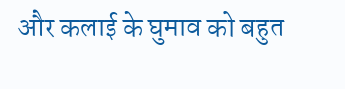और कलाई के घुमाव को बहुत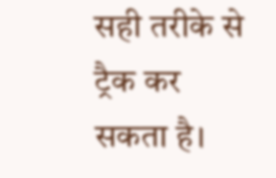सही तरीके से ट्रैक कर सकता है।